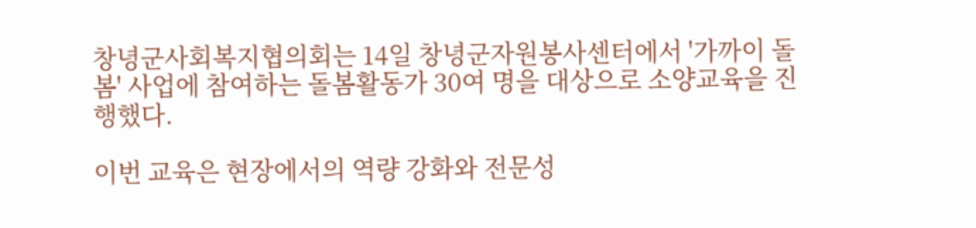창녕군사회복지협의회는 14일 창녕군자원봉사센터에서 '가까이 돌봄' 사업에 참여하는 돌봄활동가 30여 명을 대상으로 소양교육을 진행했다.

이번 교육은 현장에서의 역량 강화와 전문성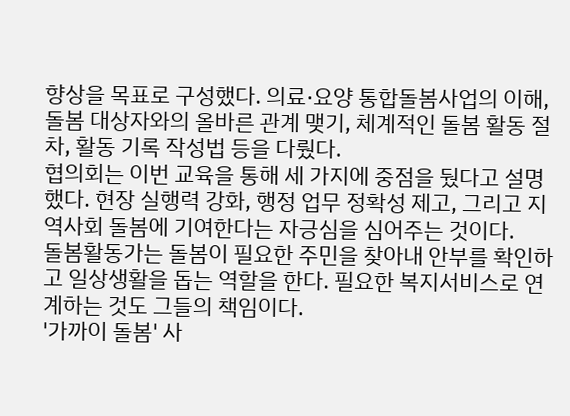향상을 목표로 구성했다. 의료·요양 통합돌봄사업의 이해, 돌봄 대상자와의 올바른 관계 맺기, 체계적인 돌봄 활동 절차, 활동 기록 작성법 등을 다뤘다.
협의회는 이번 교육을 통해 세 가지에 중점을 뒀다고 설명했다. 현장 실행력 강화, 행정 업무 정확성 제고, 그리고 지역사회 돌봄에 기여한다는 자긍심을 심어주는 것이다.
돌봄활동가는 돌봄이 필요한 주민을 찾아내 안부를 확인하고 일상생활을 돕는 역할을 한다. 필요한 복지서비스로 연계하는 것도 그들의 책임이다.
'가까이 돌봄' 사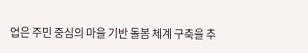업은 주민 중심의 마을 기반 돌봄 체계 구축을 추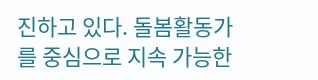진하고 있다. 돌봄활동가를 중심으로 지속 가능한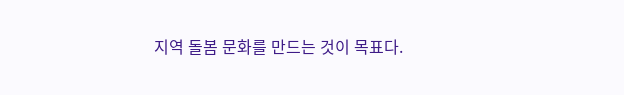지역 돌봄 문화를 만드는 것이 목표다.